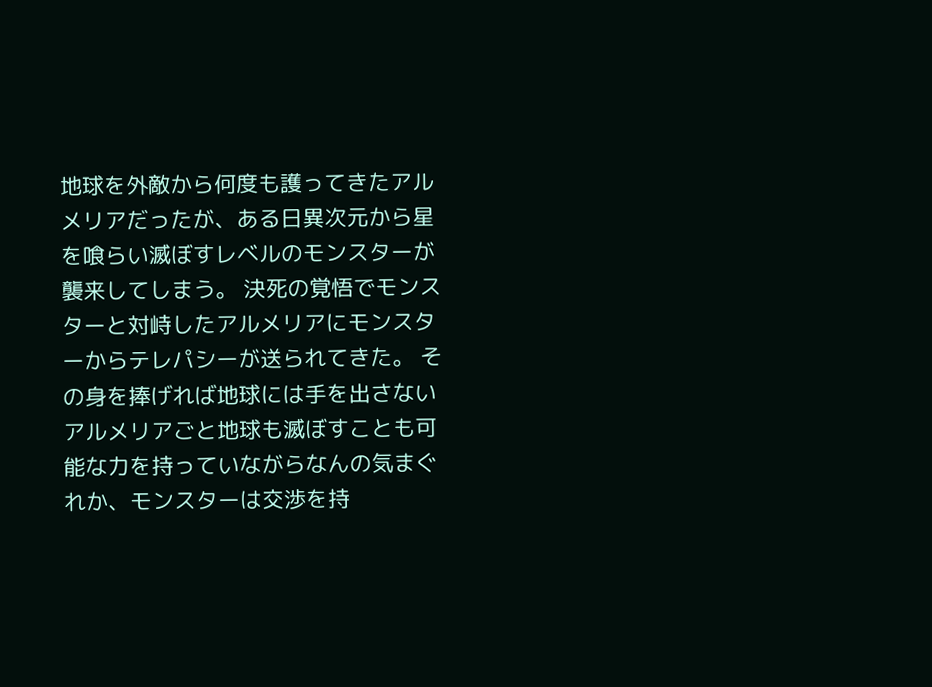地球を外敵から何度も護ってきたアルメリアだったが、ある日異次元から星を喰らい滅ぼすレベルのモンスターが襲来してしまう。 決死の覚悟でモンスターと対峙したアルメリアにモンスターからテレパシーが送られてきた。 その身を捧げれば地球には手を出さない アルメリアごと地球も滅ぼすことも可能な力を持っていながらなんの気まぐれか、モンスターは交渉を持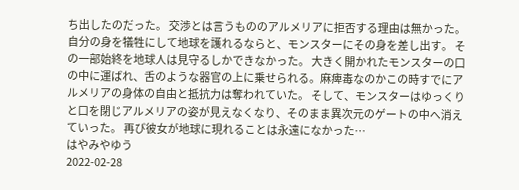ち出したのだった。 交渉とは言うもののアルメリアに拒否する理由は無かった。 自分の身を犠牲にして地球を護れるならと、モンスターにその身を差し出す。 その一部始終を地球人は見守るしかできなかった。 大きく開かれたモンスターの口の中に運ばれ、舌のような器官の上に乗せられる。麻痺毒なのかこの時すでにアルメリアの身体の自由と抵抗力は奪われていた。 そして、モンスターはゆっくりと口を閉じアルメリアの姿が見えなくなり、そのまま異次元のゲートの中へ消えていった。 再び彼女が地球に現れることは永遠になかった…
はやみやゆう
2022-02-28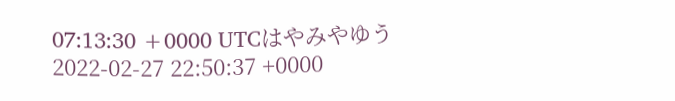07:13:30 +0000 UTCはやみやゆう
2022-02-27 22:50:37 +0000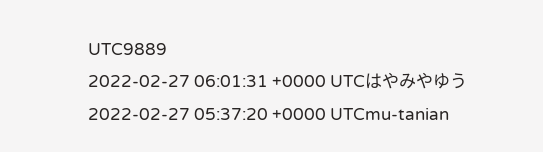UTC9889
2022-02-27 06:01:31 +0000 UTCはやみやゆう
2022-02-27 05:37:20 +0000 UTCmu-tanian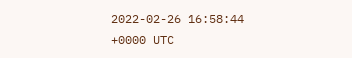2022-02-26 16:58:44 +0000 UTC